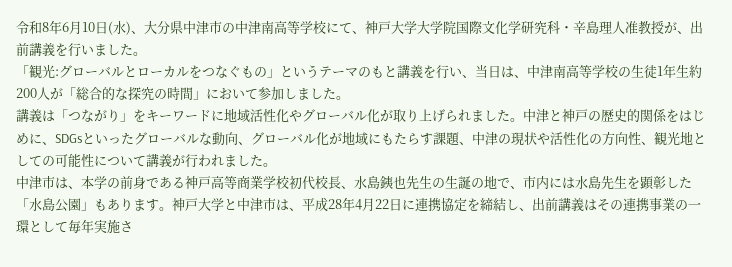令和8年6月10日(水)、大分県中津市の中津南高等学校にて、神戸大学大学院国際文化学研究科・辛島理人准教授が、出前講義を行いました。
「観光:グローバルとローカルをつなぐもの」というテーマのもと講義を行い、当日は、中津南高等学校の生徒1年生約200人が「総合的な探究の時間」において参加しました。
講義は「つながり」をキーワードに地域活性化やグローバル化が取り上げられました。中津と神戸の歴史的関係をはじめに、SDGsといったグローバルな動向、グローバル化が地域にもたらす課題、中津の現状や活性化の方向性、観光地としての可能性について講義が行われました。
中津市は、本学の前身である神戸高等商業学校初代校長、水島銕也先生の生誕の地で、市内には水島先生を顕彰した「水島公園」もあります。神戸大学と中津市は、平成28年4月22日に連携協定を締結し、出前講義はその連携事業の一環として毎年実施さ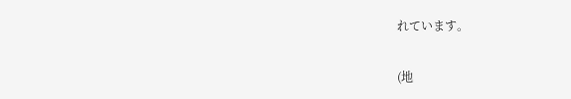れています。


(地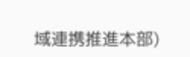域連携推進本部)